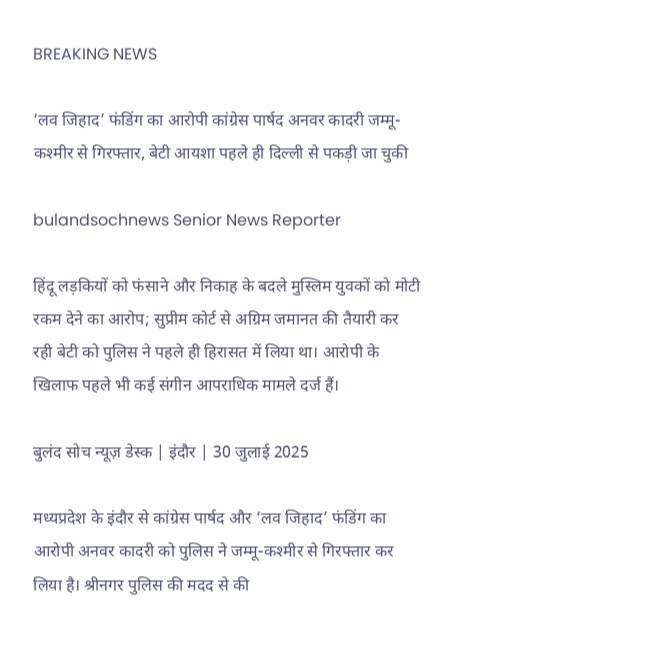BREAKING NEWS

‘लव जिहाद’ फंडिंग का आरोपी कांग्रेस पार्षद अनवर कादरी जम्मू-कश्मीर से गिरफ्तार, बेटी आयशा पहले ही दिल्ली से पकड़ी जा चुकी

bulandsochnews Senior News Reporter

हिंदू लड़कियों को फंसाने और निकाह के बदले मुस्लिम युवकों को मोटी रकम देने का आरोप; सुप्रीम कोर्ट से अग्रिम जमानत की तैयारी कर रही बेटी को पुलिस ने पहले ही हिरासत में लिया था। आरोपी के खिलाफ पहले भी कई संगीन आपराधिक मामले दर्ज हैं।

बुलंद सोच न्यूज़ डेस्क | इंदौर | 30 जुलाई 2025

मध्यप्रदेश के इंदौर से कांग्रेस पार्षद और ‘लव जिहाद’ फंडिंग का आरोपी अनवर कादरी को पुलिस ने जम्मू-कश्मीर से गिरफ्तार कर लिया है। श्रीनगर पुलिस की मदद से की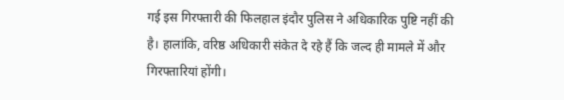गई इस गिरफ्तारी की फिलहाल इंदौर पुलिस ने अधिकारिक पुष्टि नहीं की है। हालांकि, वरिष्ठ अधिकारी संकेत दे रहे हैं कि जल्द ही मामले में और गिरफ्तारियां होंगी।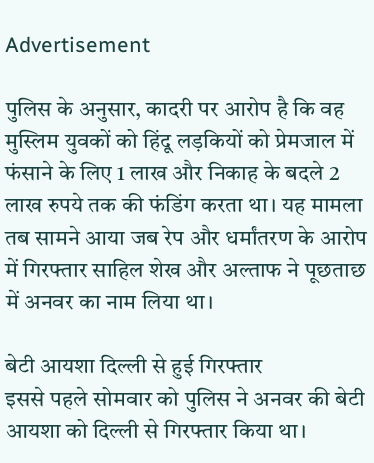Advertisement

पुलिस के अनुसार, कादरी पर आरोप है कि वह मुस्लिम युवकों को हिंदू लड़कियों को प्रेमजाल में फंसाने के लिए 1 लाख और निकाह के बदले 2 लाख रुपये तक की फंडिंग करता था। यह मामला तब सामने आया जब रेप और धर्मांतरण के आरोप में गिरफ्तार साहिल शेख और अल्ताफ ने पूछताछ में अनवर का नाम लिया था।

बेटी आयशा दिल्ली से हुई गिरफ्तार
इससे पहले सोमवार को पुलिस ने अनवर की बेटी आयशा को दिल्ली से गिरफ्तार किया था।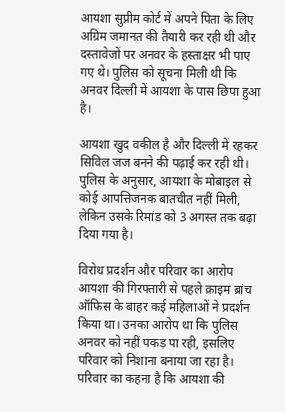आयशा सुप्रीम कोर्ट में अपने पिता के लिए अग्रिम जमानत की तैयारी कर रही थी और दस्तावेजों पर अनवर के हस्ताक्षर भी पाए गए थे। पुलिस को सूचना मिली थी कि अनवर दिल्ली में आयशा के पास छिपा हुआ है।

आयशा खुद वकील है और दिल्ली में रहकर सिविल जज बनने की पढ़ाई कर रही थी। पुलिस के अनुसार, आयशा के मोबाइल से कोई आपत्तिजनक बातचीत नहीं मिली, लेकिन उसके रिमांड को 3 अगस्त तक बढ़ा दिया गया है।

विरोध प्रदर्शन और परिवार का आरोप
आयशा की गिरफ्तारी से पहले क्राइम ब्रांच ऑफिस के बाहर कई महिलाओं ने प्रदर्शन किया था। उनका आरोप था कि पुलिस अनवर को नहीं पकड़ पा रही, इसलिए परिवार को निशाना बनाया जा रहा है। परिवार का कहना है कि आयशा की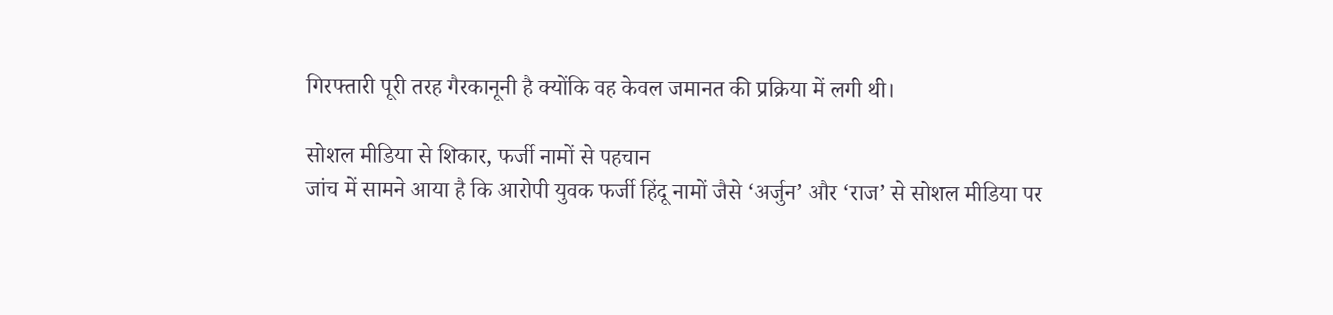गिरफ्तारी पूरी तरह गैरकानूनी है क्योंकि वह केवल जमानत की प्रक्रिया में लगी थी।

सोशल मीडिया से शिकार, फर्जी नामों से पहचान
जांच में सामने आया है कि आरोपी युवक फर्जी हिंदू नामों जैसे ‘अर्जुन’ और ‘राज’ से सोशल मीडिया पर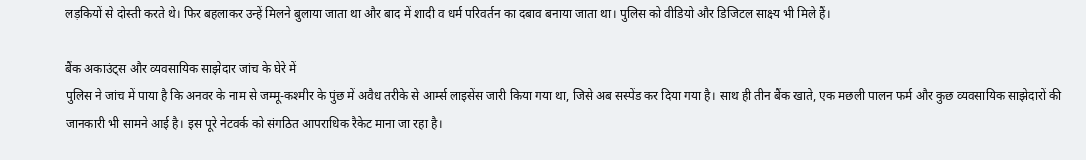लड़कियों से दोस्ती करते थे। फिर बहलाकर उन्हें मिलने बुलाया जाता था और बाद में शादी व धर्म परिवर्तन का दबाव बनाया जाता था। पुलिस को वीडियो और डिजिटल साक्ष्य भी मिले हैं।

बैंक अकाउंट्स और व्यवसायिक साझेदार जांच के घेरे में
पुलिस ने जांच में पाया है कि अनवर के नाम से जम्मू-कश्मीर के पुंछ में अवैध तरीके से आर्म्स लाइसेंस जारी किया गया था, जिसे अब सस्पेंड कर दिया गया है। साथ ही तीन बैंक खाते, एक मछली पालन फर्म और कुछ व्यवसायिक साझेदारों की जानकारी भी सामने आई है। इस पूरे नेटवर्क को संगठित आपराधिक रैकेट माना जा रहा है।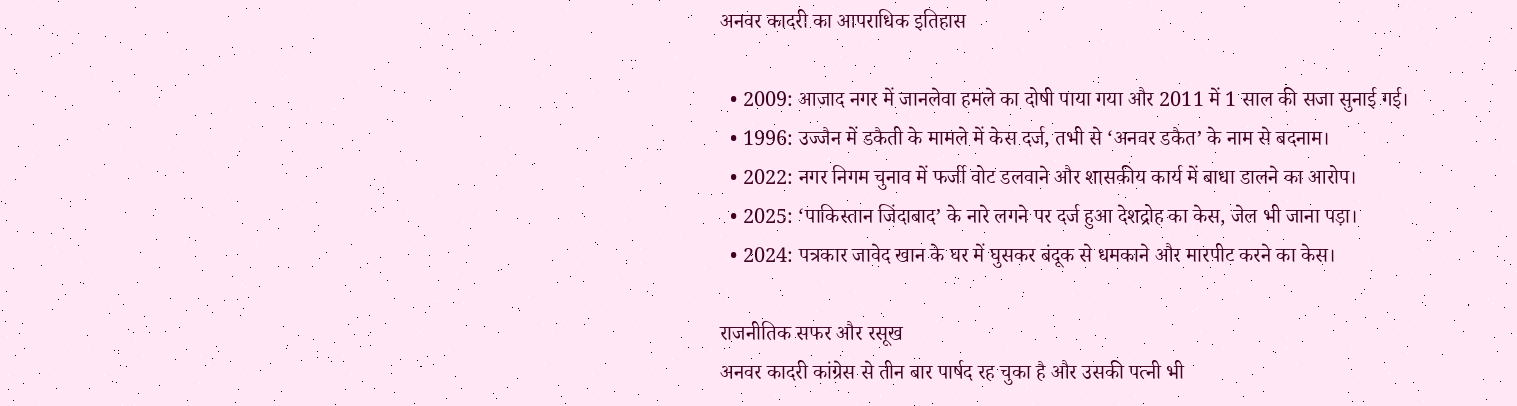अनवर कादरी का आपराधिक इतिहास

  • 2009: आजाद नगर में जानलेवा हमले का दोषी पाया गया और 2011 में 1 साल की सजा सुनाई गई।
  • 1996: उज्जैन में डकैती के मामले में केस दर्ज, तभी से ‘अनवर डकैत’ के नाम से बदनाम।
  • 2022: नगर निगम चुनाव में फर्जी वोट डलवाने और शासकीय कार्य में बाधा डालने का आरोप।
  • 2025: ‘पाकिस्तान जिंदाबाद’ के नारे लगने पर दर्ज हुआ देशद्रोह का केस, जेल भी जाना पड़ा।
  • 2024: पत्रकार जावेद खान के घर में घुसकर बंदूक से धमकाने और मारपीट करने का केस।

राजनीतिक सफर और रसूख
अनवर कादरी कांग्रेस से तीन बार पार्षद रह चुका है और उसकी पत्नी भी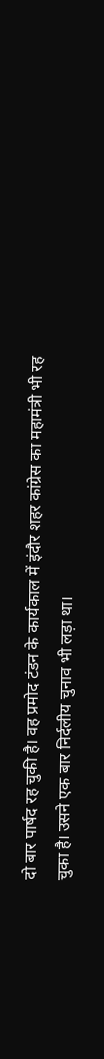दो बार पार्षद रह चुकी है। वह प्रमोद टंडन के कार्यकाल में इंदौर शहर कांग्रेस का महामंत्री भी रह चुका है। उसने एक बार निर्दलीय चुनाव भी लड़ा था।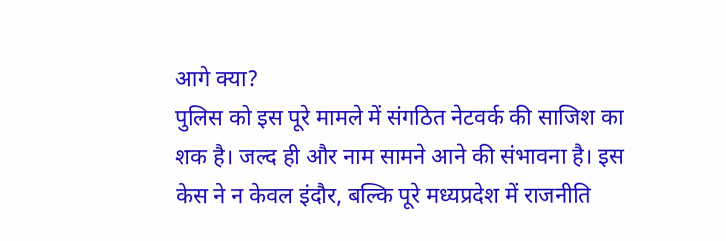आगे क्या?
पुलिस को इस पूरे मामले में संगठित नेटवर्क की साजिश का शक है। जल्द ही और नाम सामने आने की संभावना है। इस केस ने न केवल इंदौर, बल्कि पूरे मध्यप्रदेश में राजनीति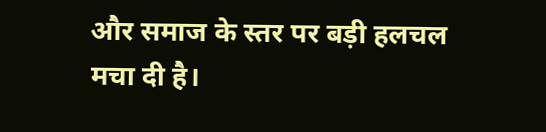और समाज के स्तर पर बड़ी हलचल मचा दी है।